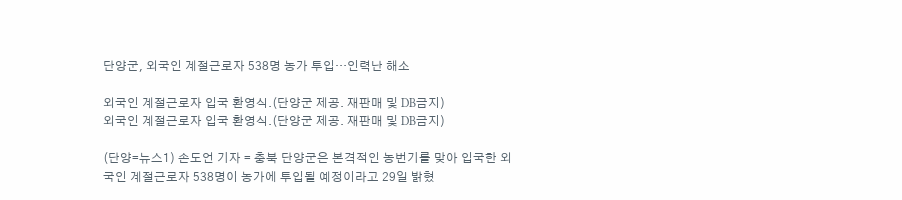단양군, 외국인 계절근로자 538명 농가 투입…인력난 해소

외국인 계절근로자 입국 환영식.(단양군 제공. 재판매 및 DB금지)
외국인 계절근로자 입국 환영식.(단양군 제공. 재판매 및 DB금지)

(단양=뉴스1) 손도언 기자 = 충북 단양군은 본격적인 농번기를 맞아 입국한 외국인 계절근로자 538명이 농가에 투입될 예정이라고 29일 밝혔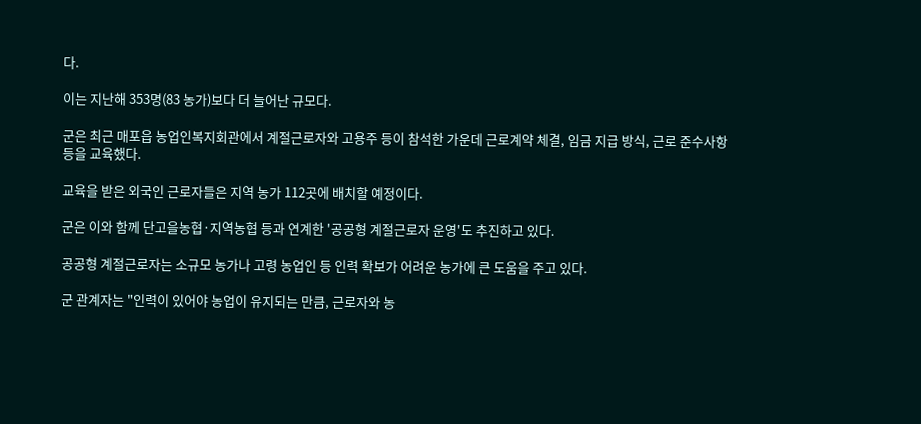다.

이는 지난해 353명(83 농가)보다 더 늘어난 규모다.

군은 최근 매포읍 농업인복지회관에서 계절근로자와 고용주 등이 참석한 가운데 근로계약 체결, 임금 지급 방식, 근로 준수사항 등을 교육했다.

교육을 받은 외국인 근로자들은 지역 농가 112곳에 배치할 예정이다.

군은 이와 함께 단고을농협·지역농협 등과 연계한 '공공형 계절근로자 운영'도 추진하고 있다.

공공형 계절근로자는 소규모 농가나 고령 농업인 등 인력 확보가 어려운 농가에 큰 도움을 주고 있다.

군 관계자는 "인력이 있어야 농업이 유지되는 만큼, 근로자와 농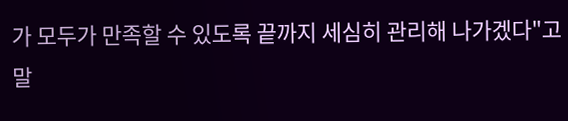가 모두가 만족할 수 있도록 끝까지 세심히 관리해 나가겠다"고 말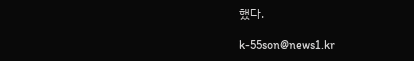했다.

k-55son@news1.kr